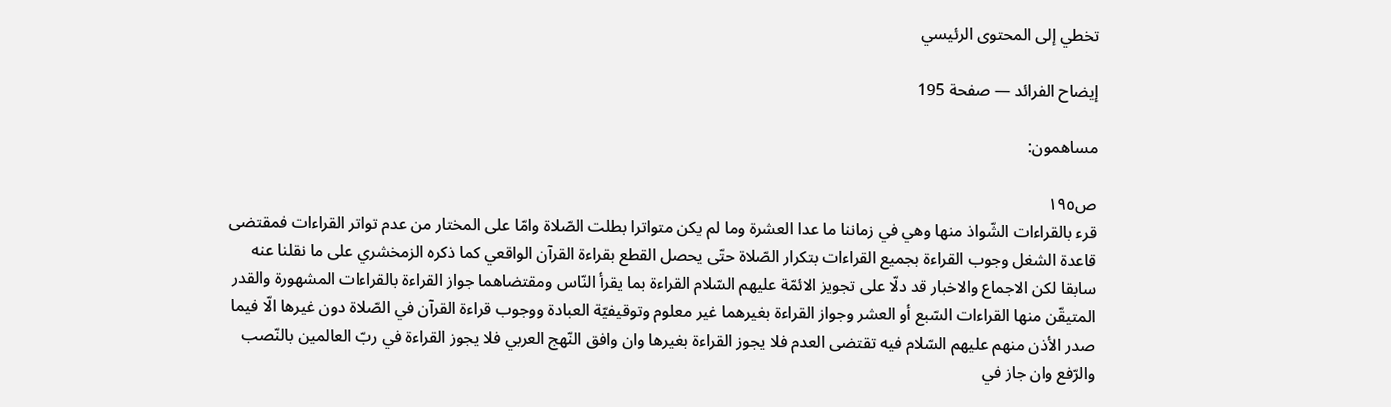تخطي إلى المحتوى الرئيسي

إيضاح الفرائد — صفحة 195

مساهمون:

ص١٩٥
قرء بالقراءات الشّواذ منها وهي في زماننا ما عدا العشرة وما لم يكن متواترا بطلت الصّلاة وامّا على المختار من عدم تواتر القراءات فمقتضى قاعدة الشغل وجوب القراءة بجميع القراءات بتكرار الصّلاة حتّى يحصل القطع بقراءة القرآن الواقعي كما ذكره الزمخشري على ما نقلنا عنه سابقا لكن الاجماع والاخبار قد دلّا على تجويز الائمّة عليهم السّلام القراءة بما يقرأ النّاس ومقتضاهما جواز القراءة بالقراءات المشهورة والقدر المتيقّن منها القراءات السّبع أو العشر وجواز القراءة بغيرهما غير معلوم وتوقيفيّة العبادة ووجوب قراءة القرآن في الصّلاة دون غيرها الّا فيما صدر الأذن منهم عليهم السّلام فيه تقتضى العدم فلا يجوز القراءة بغيرها وان وافق النّهج العربي فلا يجوز القراءة في ربّ العالمين بالنّصب والرّفع وان جاز في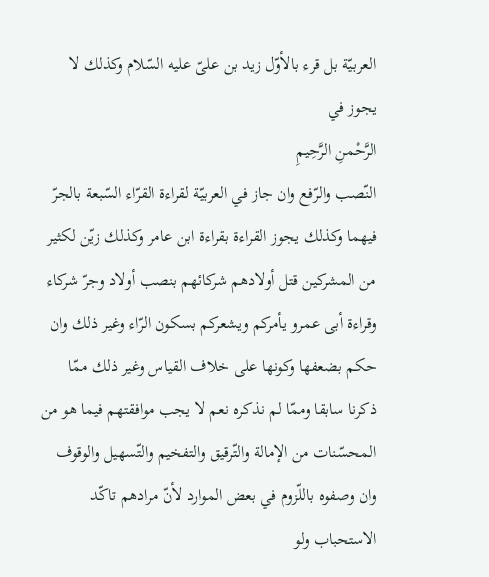العربيّة بل قرء بالأوّل زيد بن علىّ عليه السّلام وكذلك لا يجوز في
الرَّحْمنِ الرَّحِيمِ
النّصب والرّفع وان جاز في العربيّة لقراءة القرّاء السّبعة بالجرّ فيهما وكذلك يجوز القراءة بقراءة ابن عامر وكذلك زيّن لكثير من المشركين قتل أولادهم شركائهم بنصب أولاد وجرّ شركاء وقراءة أبى عمرو يأمركم ويشعركم بسكون الرّاء وغير ذلك وان حكم بضعفها وكونها على خلاف القياس وغير ذلك ممّا ذكرنا سابقا وممّا لم نذكره نعم لا يجب موافقتهم فيما هو من المحسّنات من الإمالة والتّرقيق والتفخيم والتّسهيل والوقوف وان وصفوه باللّزوم في بعض الموارد لأنّ مرادهم تاكّد الاستحباب ولو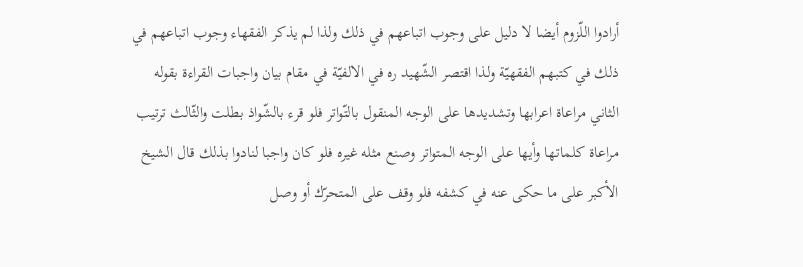أرادوا اللّزوم أيضا لا دليل على وجوب اتباعهم في ذلك ولذا لم يذكر الفقهاء وجوب اتباعهم في ذلك في كتبهم الفقهيّة ولذا اقتصر الشّهيد ره في الالفيّة في مقام بيان واجبات القراءة بقوله الثاني مراعاة اعرابها وتشديدها على الوجه المنقول بالتّواتر فلو قرء بالشّواذ بطلت والثّالث ترتيب مراعاة كلماتها وأيها على الوجه المتواتر وصنع مثله غيره فلو كان واجبا لنادوا بذلك قال الشيخ الأكبر على ما حكى عنه في كشفه فلو وقف على المتحرّك أو وصل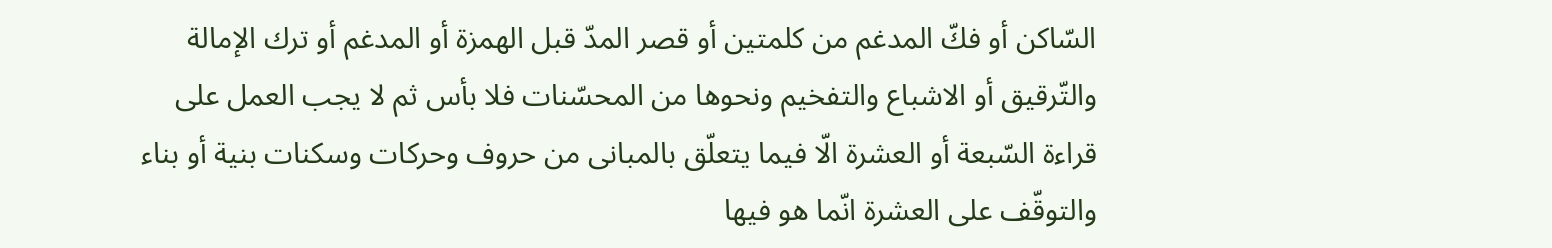السّاكن أو فكّ المدغم من كلمتين أو قصر المدّ قبل الهمزة أو المدغم أو ترك الإمالة والتّرقيق أو الاشباع والتفخيم ونحوها من المحسّنات فلا بأس ثم لا يجب العمل على قراءة السّبعة أو العشرة الّا فيما يتعلّق بالمبانى من حروف وحركات وسكنات بنية أو بناء والتوقّف على العشرة انّما هو فيها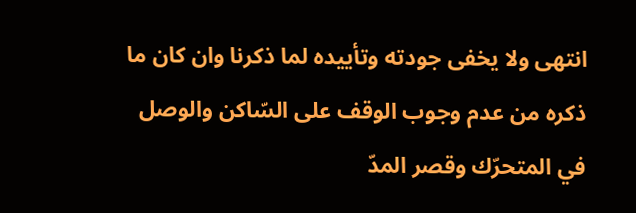انتهى ولا يخفى جودته وتأييده لما ذكرنا وان كان ما ذكره من عدم وجوب الوقف على السّاكن والوصل في المتحرّك وقصر المدّ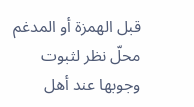قبل الهمزة أو المدغم محلّ نظر لثبوت وجوبها عند أهل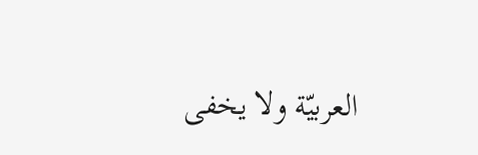العربيّة ولا يخفى